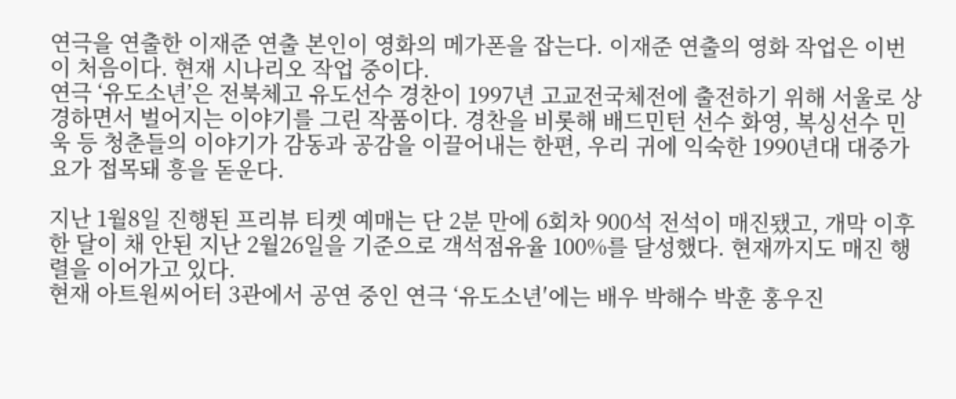연극을 연출한 이재준 연출 본인이 영화의 메가폰을 잡는다. 이재준 연출의 영화 작업은 이번이 처음이다. 현재 시나리오 작업 중이다.
연극 ‘유도소년’은 전북체고 유도선수 경찬이 1997년 고교전국체전에 출전하기 위해 서울로 상경하면서 벌어지는 이야기를 그린 작품이다. 경찬을 비롯해 배드민턴 선수 화영, 복싱선수 민욱 등 청춘들의 이야기가 감동과 공감을 이끌어내는 한편, 우리 귀에 익숙한 1990년대 대중가요가 접목돼 흥을 돋운다.

지난 1월8일 진행된 프리뷰 티켓 예매는 단 2분 만에 6회차 900석 전석이 매진됐고, 개막 이후 한 달이 채 안된 지난 2월26일을 기준으로 객석점유율 100%를 달성했다. 현재까지도 매진 행렬을 이어가고 있다.
현재 아트원씨어터 3관에서 공연 중인 연극 ‘유도소년′에는 배우 박해수 박훈 홍우진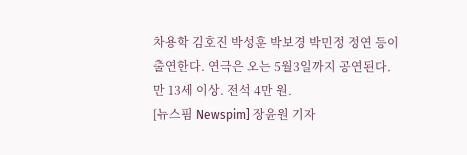차용학 김호진 박성훈 박보경 박민정 정연 등이 출연한다. 연극은 오는 5월3일까지 공연된다. 만 13세 이상. 전석 4만 원.
[뉴스핌 Newspim] 장윤원 기자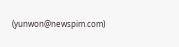(yunwon@newspim.com)